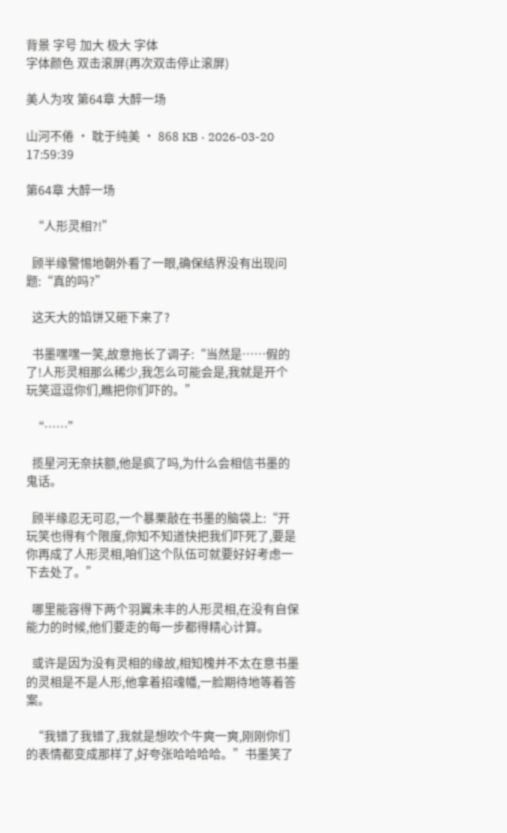背景 字号 加大 极大 字体
字体颜色 双击滚屏(再次双击停止滚屏)

美人为攻 第64章 大醉一场

山河不倦 · 耽于纯美 · 868 KB · 2026-03-20 17:59:39

第64章 大醉一场

  “人形灵相?!”

  顾半缘警惕地朝外看了一眼,确保结界没有出现问题:“真的吗?”

  这天大的馅饼又砸下来了?

  书墨嘿嘿一笑,故意拖长了调子:“当然是……假的了!人形灵相那么稀少,我怎么可能会是,我就是开个玩笑逗逗你们,瞧把你们吓的。”

  “……”

  揽星河无奈扶额,他是疯了吗,为什么会相信书墨的鬼话。

  顾半缘忍无可忍,一个暴栗敲在书墨的脑袋上:“开玩笑也得有个限度,你知不知道快把我们吓死了,要是你再成了人形灵相,咱们这个队伍可就要好好考虑一下去处了。”

  哪里能容得下两个羽翼未丰的人形灵相,在没有自保能力的时候,他们要走的每一步都得精心计算。

  或许是因为没有灵相的缘故,相知槐并不太在意书墨的灵相是不是人形,他拿着招魂幡,一脸期待地等着答案。

  “我错了我错了,我就是想吹个牛爽一爽,刚刚你们的表情都变成那样了,好夸张哈哈哈哈。”书墨笑了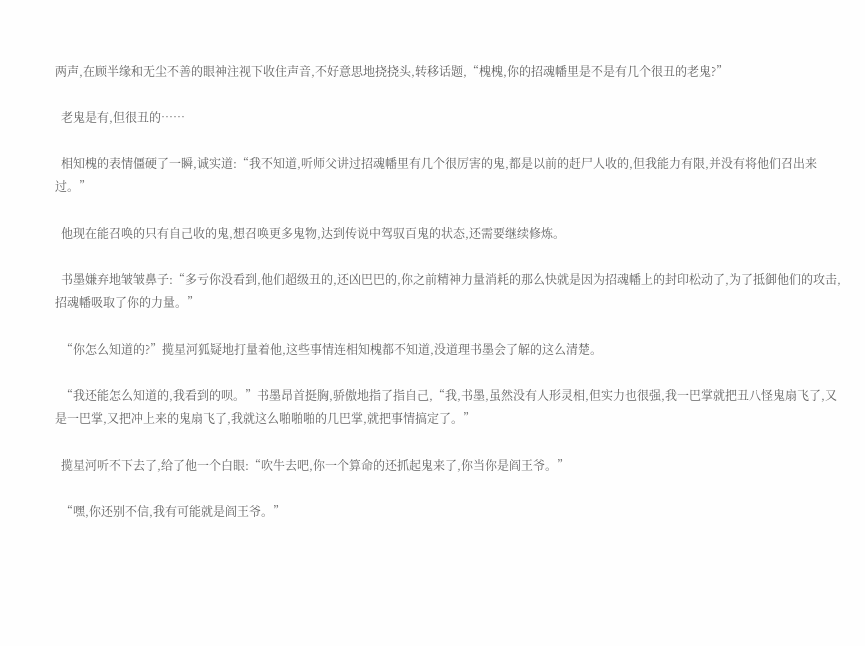两声,在顾半缘和无尘不善的眼神注视下收住声音,不好意思地挠挠头,转移话题,“槐槐,你的招魂幡里是不是有几个很丑的老鬼?”

  老鬼是有,但很丑的……

  相知槐的表情僵硬了一瞬,诚实道:“我不知道,听师父讲过招魂幡里有几个很厉害的鬼,都是以前的赶尸人收的,但我能力有限,并没有将他们召出来过。”

  他现在能召唤的只有自己收的鬼,想召唤更多鬼物,达到传说中驾驭百鬼的状态,还需要继续修炼。

  书墨嫌弃地皱皱鼻子:“多亏你没看到,他们超级丑的,还凶巴巴的,你之前精神力量消耗的那么快就是因为招魂幡上的封印松动了,为了抵御他们的攻击,招魂幡吸取了你的力量。”

  “你怎么知道的?”揽星河狐疑地打量着他,这些事情连相知槐都不知道,没道理书墨会了解的这么清楚。

  “我还能怎么知道的,我看到的呗。”书墨昂首挺胸,骄傲地指了指自己,“我,书墨,虽然没有人形灵相,但实力也很强,我一巴掌就把丑八怪鬼扇飞了,又是一巴掌,又把冲上来的鬼扇飞了,我就这么啪啪啪的几巴掌,就把事情搞定了。”

  揽星河听不下去了,给了他一个白眼:“吹牛去吧,你一个算命的还抓起鬼来了,你当你是阎王爷。”

  “嘿,你还别不信,我有可能就是阎王爷。”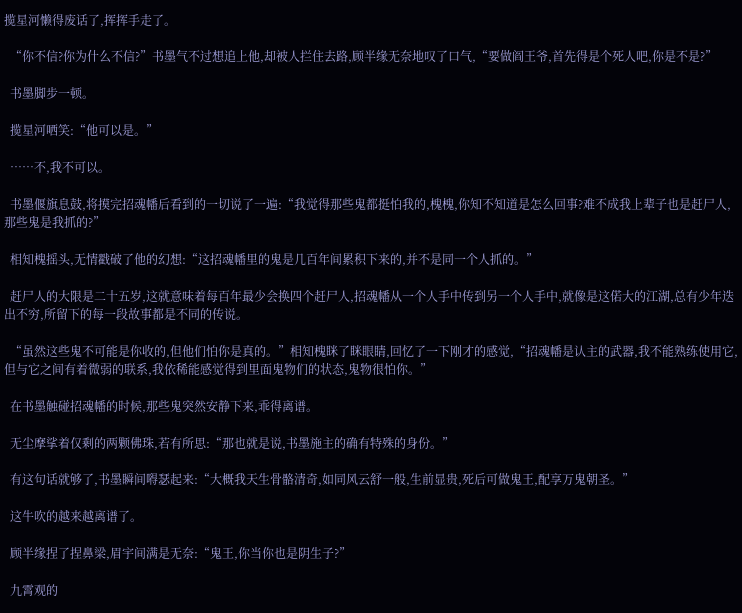揽星河懒得废话了,挥挥手走了。

  “你不信?你为什么不信?”书墨气不过想追上他,却被人拦住去路,顾半缘无奈地叹了口气,“要做阎王爷,首先得是个死人吧,你是不是?”

  书墨脚步一顿。

  揽星河哂笑:“他可以是。”

  ……不,我不可以。

  书墨偃旗息鼓,将摸完招魂幡后看到的一切说了一遍:“我觉得那些鬼都挺怕我的,槐槐,你知不知道是怎么回事?难不成我上辈子也是赶尸人,那些鬼是我抓的?”

  相知槐摇头,无情戳破了他的幻想:“这招魂幡里的鬼是几百年间累积下来的,并不是同一个人抓的。”

  赶尸人的大限是二十五岁,这就意味着每百年最少会换四个赶尸人,招魂幡从一个人手中传到另一个人手中,就像是这偌大的江湖,总有少年迭出不穷,所留下的每一段故事都是不同的传说。

  “虽然这些鬼不可能是你收的,但他们怕你是真的。”相知槐眯了眯眼睛,回忆了一下刚才的感觉,“招魂幡是认主的武器,我不能熟练使用它,但与它之间有着微弱的联系,我依稀能感觉得到里面鬼物们的状态,鬼物很怕你。”

  在书墨触碰招魂幡的时候,那些鬼突然安静下来,乖得离谱。

  无尘摩挲着仅剩的两颗佛珠,若有所思:“那也就是说,书墨施主的确有特殊的身份。”

  有这句话就够了,书墨瞬间嘚瑟起来:“大概我天生骨骼清奇,如同风云舒一般,生前显贵,死后可做鬼王,配享万鬼朝圣。”

  这牛吹的越来越离谱了。

  顾半缘捏了捏鼻梁,眉宇间满是无奈:“鬼王,你当你也是阴生子?”

  九霄观的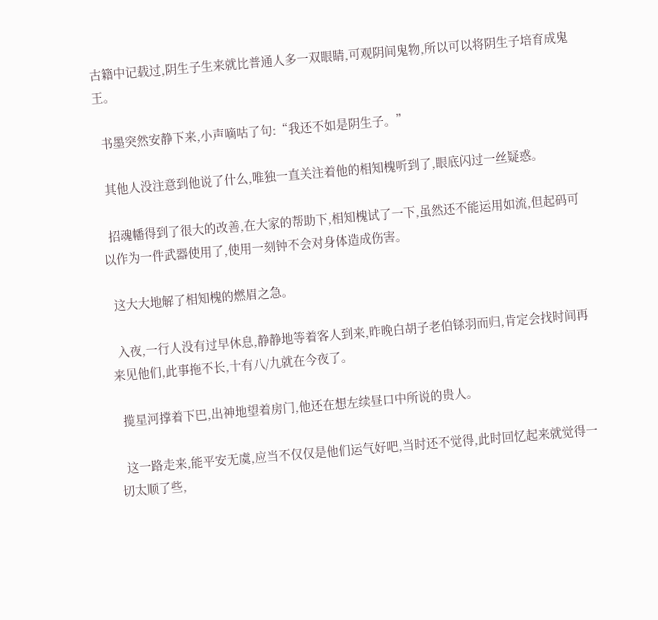古籍中记载过,阴生子生来就比普通人多一双眼睛,可观阴间鬼物,所以可以将阴生子培育成鬼王。

  书墨突然安静下来,小声嘀咕了句:“我还不如是阴生子。”

  其他人没注意到他说了什么,唯独一直关注着他的相知槐听到了,眼底闪过一丝疑惑。

  招魂幡得到了很大的改善,在大家的帮助下,相知槐试了一下,虽然还不能运用如流,但起码可以作为一件武器使用了,使用一刻钟不会对身体造成伤害。

  这大大地解了相知槐的燃眉之急。

  入夜,一行人没有过早休息,静静地等着客人到来,昨晚白胡子老伯铩羽而归,肯定会找时间再来见他们,此事拖不长,十有八/九就在今夜了。

  揽星河撑着下巴,出神地望着房门,他还在想左续昼口中所说的贵人。

  这一路走来,能平安无虞,应当不仅仅是他们运气好吧,当时还不觉得,此时回忆起来就觉得一切太顺了些,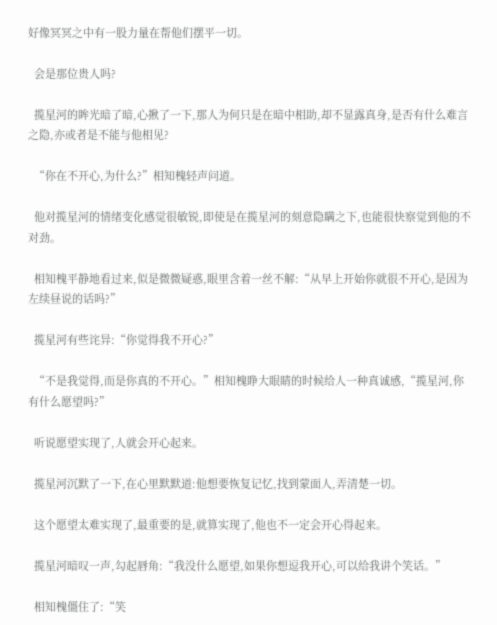好像冥冥之中有一股力量在帮他们摆平一切。

  会是那位贵人吗?

  揽星河的眸光暗了暗,心揪了一下,那人为何只是在暗中相助,却不显露真身,是否有什么难言之隐,亦或者是不能与他相见?

  “你在不开心,为什么?”相知槐轻声问道。

  他对揽星河的情绪变化感觉很敏锐,即使是在揽星河的刻意隐瞒之下,也能很快察觉到他的不对劲。

  相知槐平静地看过来,似是微微疑惑,眼里含着一丝不解:“从早上开始你就很不开心,是因为左续昼说的话吗?”

  揽星河有些诧异:“你觉得我不开心?”

  “不是我觉得,而是你真的不开心。”相知槐睁大眼睛的时候给人一种真诚感,“揽星河,你有什么愿望吗?”

  听说愿望实现了,人就会开心起来。

  揽星河沉默了一下,在心里默默道:他想要恢复记忆,找到蒙面人,弄清楚一切。

  这个愿望太难实现了,最重要的是,就算实现了,他也不一定会开心得起来。

  揽星河暗叹一声,勾起唇角:“我没什么愿望,如果你想逗我开心,可以给我讲个笑话。”

  相知槐僵住了:“笑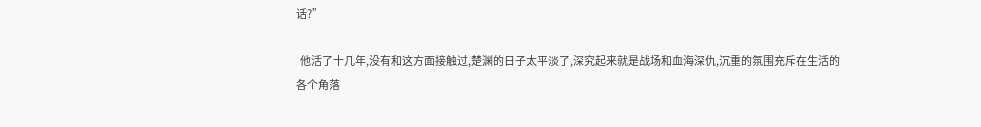话?”

  他活了十几年,没有和这方面接触过,楚渊的日子太平淡了,深究起来就是战场和血海深仇,沉重的氛围充斥在生活的各个角落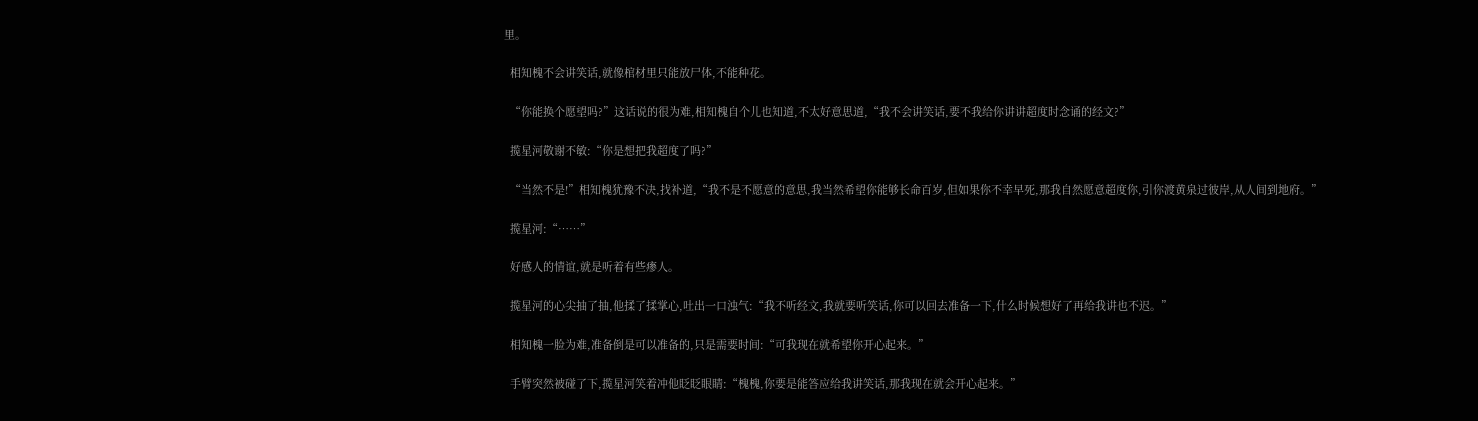里。

  相知槐不会讲笑话,就像棺材里只能放尸体,不能种花。

  “你能换个愿望吗?”这话说的很为难,相知槐自个儿也知道,不太好意思道,“我不会讲笑话,要不我给你讲讲超度时念诵的经文?”

  揽星河敬谢不敏:“你是想把我超度了吗?”

  “当然不是!”相知槐犹豫不决,找补道,“我不是不愿意的意思,我当然希望你能够长命百岁,但如果你不幸早死,那我自然愿意超度你,引你渡黄泉过彼岸,从人间到地府。”

  揽星河:“……”

  好感人的情谊,就是听着有些瘆人。

  揽星河的心尖抽了抽,他揉了揉掌心,吐出一口浊气:“我不听经文,我就要听笑话,你可以回去准备一下,什么时候想好了再给我讲也不迟。”

  相知槐一脸为难,准备倒是可以准备的,只是需要时间:“可我现在就希望你开心起来。”

  手臂突然被碰了下,揽星河笑着冲他眨眨眼睛:“槐槐,你要是能答应给我讲笑话,那我现在就会开心起来。”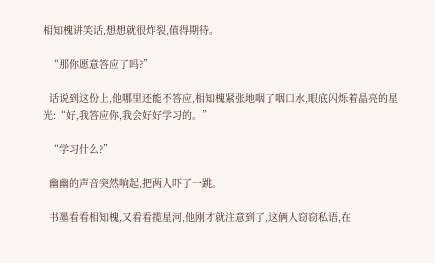相知槐讲笑话,想想就很炸裂,值得期待。

  “那你愿意答应了吗?”

  话说到这份上,他哪里还能不答应,相知槐紧张地咽了咽口水,眼底闪烁着晶亮的星光:“好,我答应你,我会好好学习的。”

  “学习什么?”

  幽幽的声音突然响起,把两人吓了一跳。

  书墨看看相知槐,又看看揽星河,他刚才就注意到了,这俩人窃窃私语,在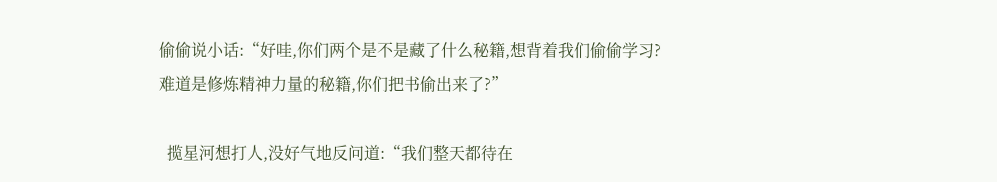偷偷说小话:“好哇,你们两个是不是藏了什么秘籍,想背着我们偷偷学习?难道是修炼精神力量的秘籍,你们把书偷出来了?”

  揽星河想打人,没好气地反问道:“我们整天都待在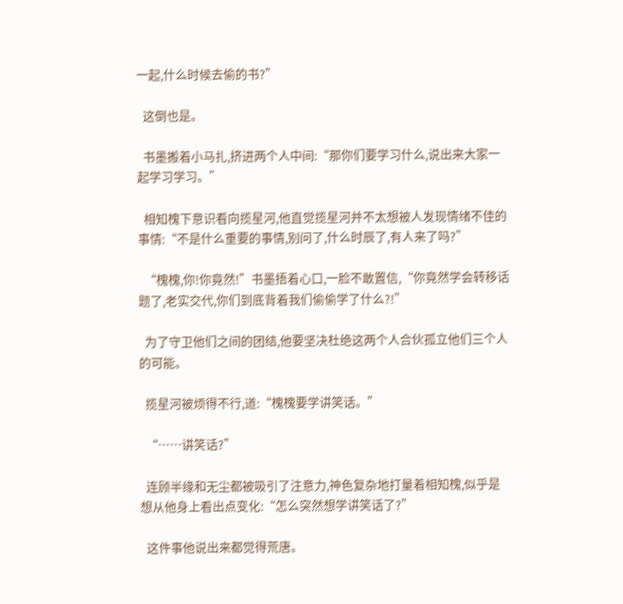一起,什么时候去偷的书?”

  这倒也是。

  书墨搬着小马扎,挤进两个人中间:“那你们要学习什么,说出来大家一起学习学习。”

  相知槐下意识看向揽星河,他直觉揽星河并不太想被人发现情绪不佳的事情:“不是什么重要的事情,别问了,什么时辰了,有人来了吗?”

  “槐槐,你!你竟然!”书墨捂着心口,一脸不敢置信,“你竟然学会转移话题了,老实交代,你们到底背着我们偷偷学了什么?!”

  为了守卫他们之间的团结,他要坚决杜绝这两个人合伙孤立他们三个人的可能。

  揽星河被烦得不行,道:“槐槐要学讲笑话。”

  “……讲笑话?”

  连顾半缘和无尘都被吸引了注意力,神色复杂地打量着相知槐,似乎是想从他身上看出点变化:“怎么突然想学讲笑话了?”

  这件事他说出来都觉得荒唐。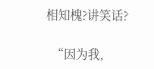相知槐?讲笑话?

  “因为我,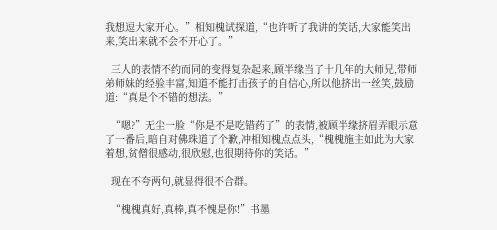我想逗大家开心。”相知槐试探道,“也许听了我讲的笑话,大家能笑出来,笑出来就不会不开心了。”

  三人的表情不约而同的变得复杂起来,顾半缘当了十几年的大师兄,带师弟师妹的经验丰富,知道不能打击孩子的自信心,所以他挤出一丝笑,鼓励道:“真是个不错的想法。”

  “嗯?”无尘一脸“你是不是吃错药了”的表情,被顾半缘挤眉弄眼示意了一番后,暗自对佛珠道了个歉,冲相知槐点点头,“槐槐施主如此为大家着想,贫僧很感动,很欣慰,也很期待你的笑话。”

  现在不夸两句,就显得很不合群。

  “槐槐真好,真棒,真不愧是你!”书墨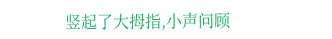竖起了大拇指,小声问顾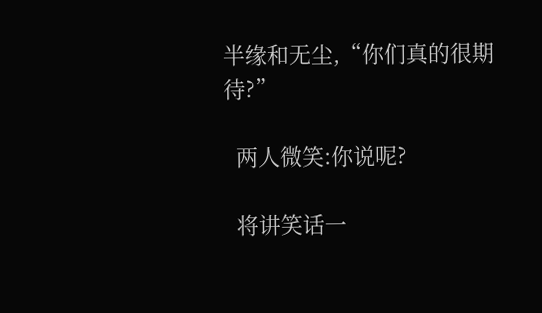半缘和无尘,“你们真的很期待?”

  两人微笑:你说呢?

  将讲笑话一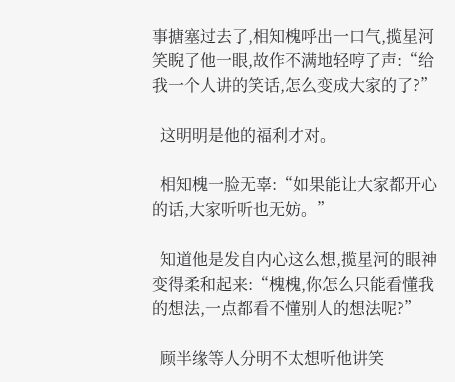事搪塞过去了,相知槐呼出一口气,揽星河笑睨了他一眼,故作不满地轻哼了声:“给我一个人讲的笑话,怎么变成大家的了?”

  这明明是他的福利才对。

  相知槐一脸无辜:“如果能让大家都开心的话,大家听听也无妨。”

  知道他是发自内心这么想,揽星河的眼神变得柔和起来:“槐槐,你怎么只能看懂我的想法,一点都看不懂别人的想法呢?”

  顾半缘等人分明不太想听他讲笑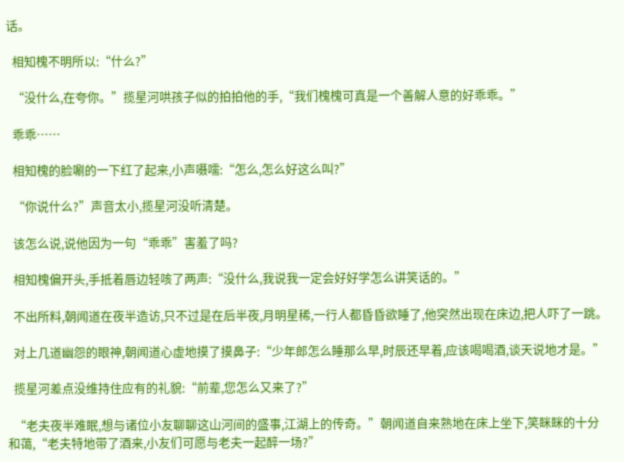话。

  相知槐不明所以:“什么?”

  “没什么,在夸你。”揽星河哄孩子似的拍拍他的手,“我们槐槐可真是一个善解人意的好乖乖。”

  乖乖……

  相知槐的脸唰的一下红了起来,小声嗫嚅:“怎么,怎么好这么叫?”

  “你说什么?”声音太小,揽星河没听清楚。

  该怎么说,说他因为一句“乖乖”害羞了吗?

  相知槐偏开头,手抵着唇边轻咳了两声:“没什么,我说我一定会好好学怎么讲笑话的。”

  不出所料,朝闻道在夜半造访,只不过是在后半夜,月明星稀,一行人都昏昏欲睡了,他突然出现在床边,把人吓了一跳。

  对上几道幽怨的眼神,朝闻道心虚地摸了摸鼻子:“少年郎怎么睡那么早,时辰还早着,应该喝喝酒,谈天说地才是。”

  揽星河差点没维持住应有的礼貌:“前辈,您怎么又来了?”

  “老夫夜半难眠,想与诸位小友聊聊这山河间的盛事,江湖上的传奇。”朝闻道自来熟地在床上坐下,笑眯眯的十分和蔼,“老夫特地带了酒来,小友们可愿与老夫一起醉一场?”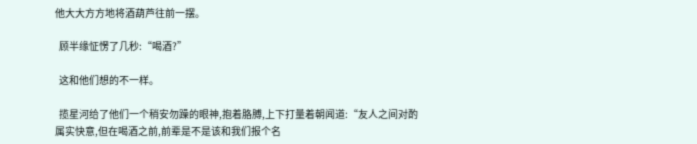他大大方方地将酒葫芦往前一摆。

  顾半缘怔愣了几秒:“喝酒?”

  这和他们想的不一样。

  揽星河给了他们一个稍安勿躁的眼神,抱着胳膊,上下打量着朝闻道:“友人之间对酌属实快意,但在喝酒之前,前辈是不是该和我们报个名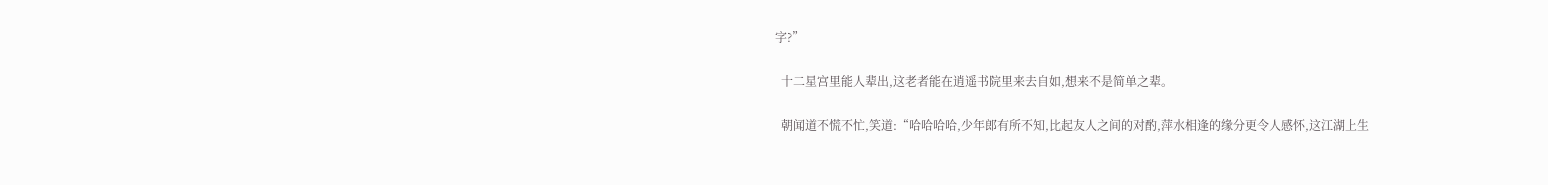字?”

  十二星宫里能人辈出,这老者能在逍遥书院里来去自如,想来不是简单之辈。

  朝闻道不慌不忙,笑道:“哈哈哈哈,少年郎有所不知,比起友人之间的对酌,萍水相逢的缘分更令人感怀,这江湖上生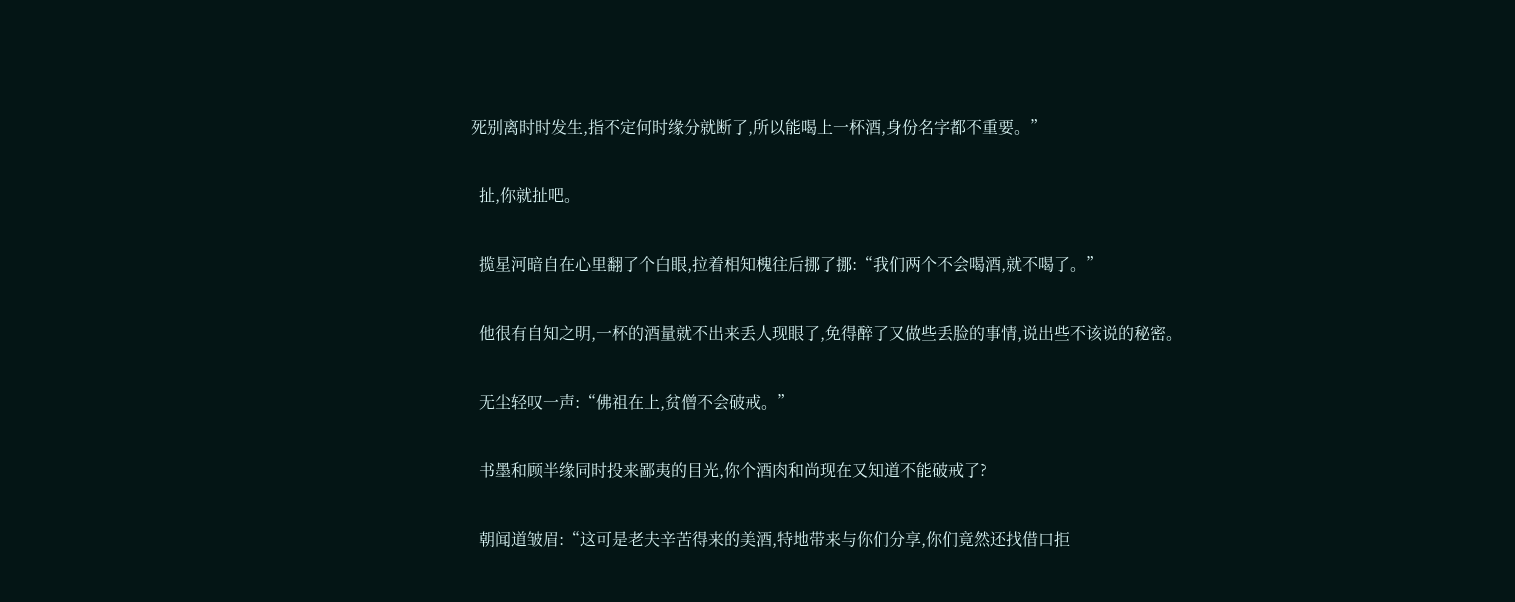死别离时时发生,指不定何时缘分就断了,所以能喝上一杯酒,身份名字都不重要。”

  扯,你就扯吧。

  揽星河暗自在心里翻了个白眼,拉着相知槐往后挪了挪:“我们两个不会喝酒,就不喝了。”

  他很有自知之明,一杯的酒量就不出来丢人现眼了,免得醉了又做些丢脸的事情,说出些不该说的秘密。

  无尘轻叹一声:“佛祖在上,贫僧不会破戒。”

  书墨和顾半缘同时投来鄙夷的目光,你个酒肉和尚现在又知道不能破戒了?

  朝闻道皱眉:“这可是老夫辛苦得来的美酒,特地带来与你们分享,你们竟然还找借口拒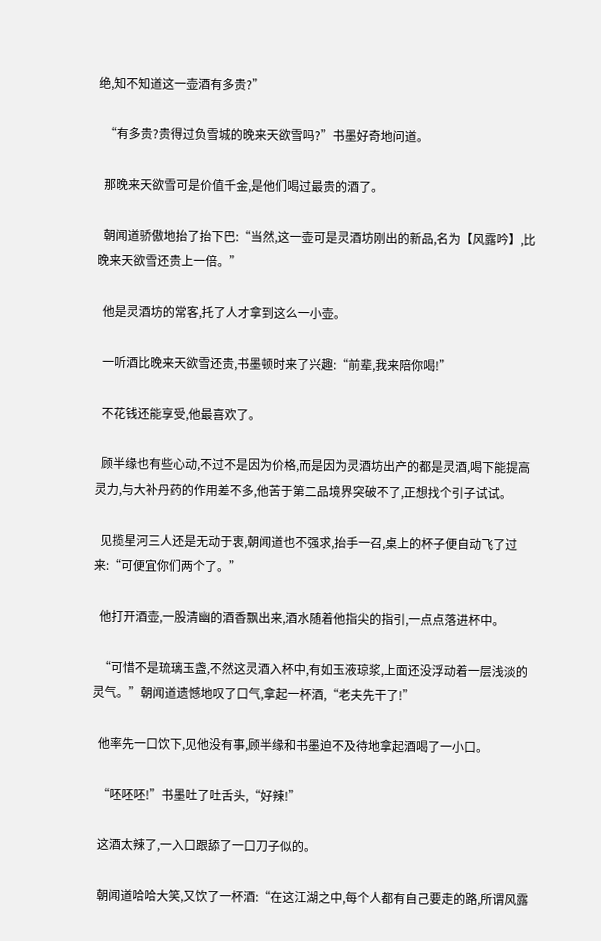绝,知不知道这一壶酒有多贵?”

  “有多贵?贵得过负雪城的晚来天欲雪吗?”书墨好奇地问道。

  那晚来天欲雪可是价值千金,是他们喝过最贵的酒了。

  朝闻道骄傲地抬了抬下巴:“当然,这一壶可是灵酒坊刚出的新品,名为【风露吟】,比晚来天欲雪还贵上一倍。”

  他是灵酒坊的常客,托了人才拿到这么一小壶。

  一听酒比晚来天欲雪还贵,书墨顿时来了兴趣:“前辈,我来陪你喝!”

  不花钱还能享受,他最喜欢了。

  顾半缘也有些心动,不过不是因为价格,而是因为灵酒坊出产的都是灵酒,喝下能提高灵力,与大补丹药的作用差不多,他苦于第二品境界突破不了,正想找个引子试试。

  见揽星河三人还是无动于衷,朝闻道也不强求,抬手一召,桌上的杯子便自动飞了过来:“可便宜你们两个了。”

  他打开酒壶,一股清幽的酒香飘出来,酒水随着他指尖的指引,一点点落进杯中。

  “可惜不是琉璃玉盏,不然这灵酒入杯中,有如玉液琼浆,上面还没浮动着一层浅淡的灵气。”朝闻道遗憾地叹了口气,拿起一杯酒,“老夫先干了!”

  他率先一口饮下,见他没有事,顾半缘和书墨迫不及待地拿起酒喝了一小口。

  “呸呸呸!”书墨吐了吐舌头,“好辣!”

  这酒太辣了,一入口跟舔了一口刀子似的。

  朝闻道哈哈大笑,又饮了一杯酒:“在这江湖之中,每个人都有自己要走的路,所谓风露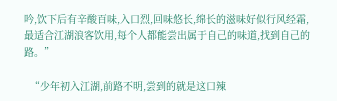吟,饮下后有辛酸百味,入口烈,回味悠长,绵长的滋味好似行风经霜,最适合江湖浪客饮用,每个人都能尝出属于自己的味道,找到自己的路。”

  “少年初入江湖,前路不明,尝到的就是这口辣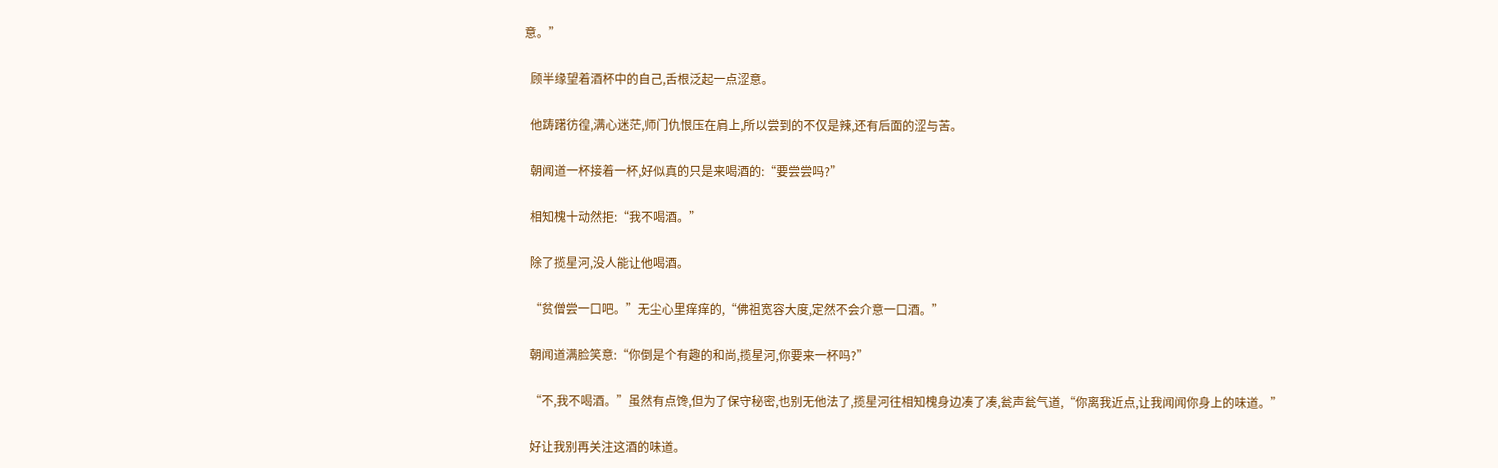意。”

  顾半缘望着酒杯中的自己,舌根泛起一点涩意。

  他踌躇彷徨,满心迷茫,师门仇恨压在肩上,所以尝到的不仅是辣,还有后面的涩与苦。

  朝闻道一杯接着一杯,好似真的只是来喝酒的:“要尝尝吗?”

  相知槐十动然拒:“我不喝酒。”

  除了揽星河,没人能让他喝酒。

  “贫僧尝一口吧。”无尘心里痒痒的,“佛祖宽容大度,定然不会介意一口酒。”

  朝闻道满脸笑意:“你倒是个有趣的和尚,揽星河,你要来一杯吗?”

  “不,我不喝酒。”虽然有点馋,但为了保守秘密,也别无他法了,揽星河往相知槐身边凑了凑,瓮声瓮气道,“你离我近点,让我闻闻你身上的味道。”

  好让我别再关注这酒的味道。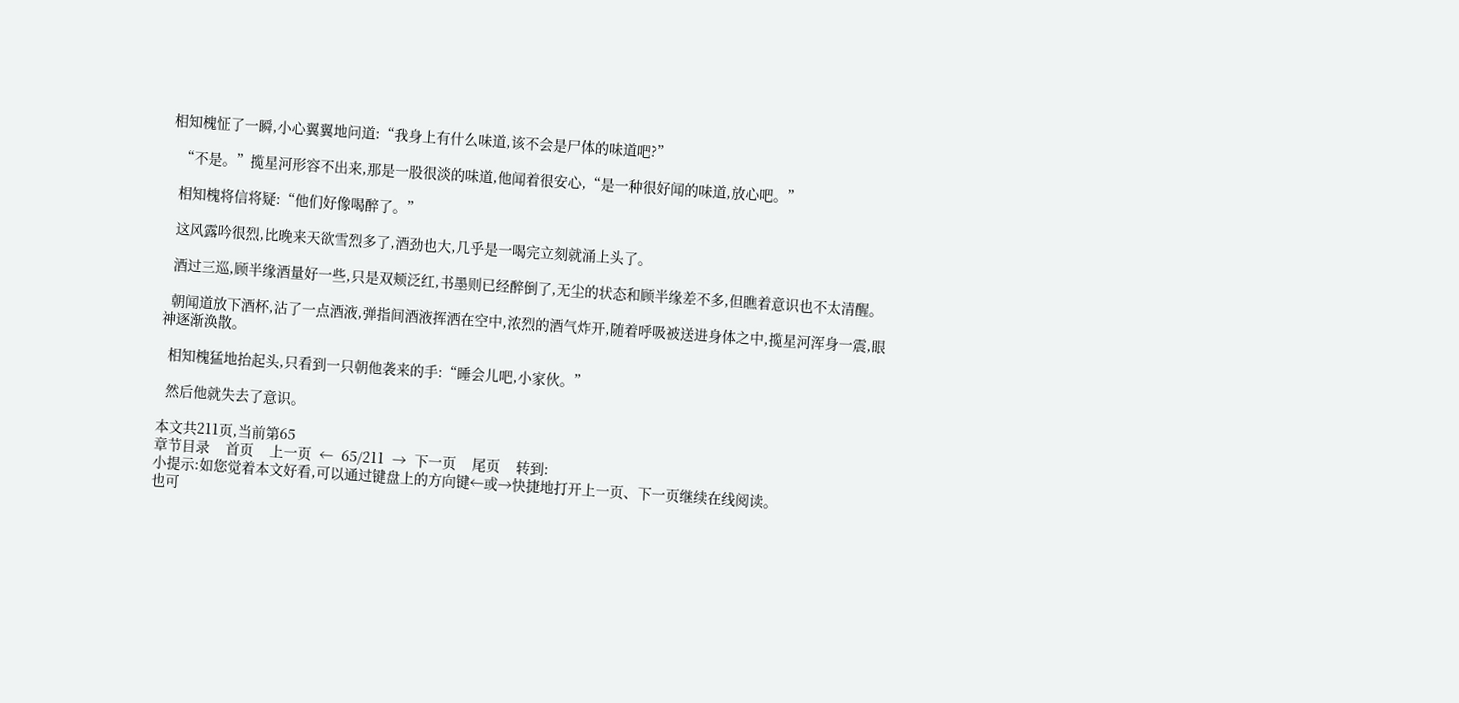相知槐怔了一瞬,小心翼翼地问道:“我身上有什么味道,该不会是尸体的味道吧?”

  “不是。”揽星河形容不出来,那是一股很淡的味道,他闻着很安心,“是一种很好闻的味道,放心吧。”

  相知槐将信将疑:“他们好像喝醉了。”

  这风露吟很烈,比晚来天欲雪烈多了,酒劲也大,几乎是一喝完立刻就涌上头了。

  酒过三巡,顾半缘酒量好一些,只是双颊泛红,书墨则已经醉倒了,无尘的状态和顾半缘差不多,但瞧着意识也不太清醒。

  朝闻道放下酒杯,沾了一点酒液,弹指间酒液挥洒在空中,浓烈的酒气炸开,随着呼吸被送进身体之中,揽星河浑身一震,眼神逐渐涣散。

  相知槐猛地抬起头,只看到一只朝他袭来的手:“睡会儿吧,小家伙。”

  然后他就失去了意识。

本文共211页,当前第65
章节目录    首页    上一页  ←  65/211  →  下一页    尾页    转到:
小提示:如您觉着本文好看,可以通过键盘上的方向键←或→快捷地打开上一页、下一页继续在线阅读。
也可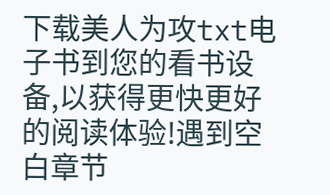下载美人为攻txt电子书到您的看书设备,以获得更快更好的阅读体验!遇到空白章节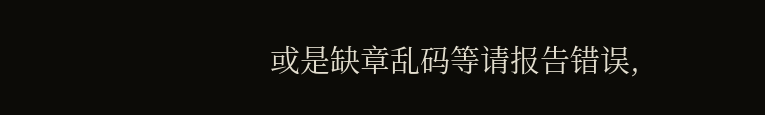或是缺章乱码等请报告错误,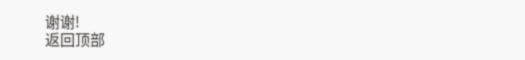谢谢!
返回顶部